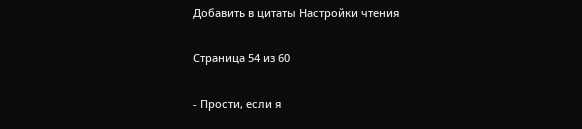Добавить в цитаты Настройки чтения

Страница 54 из 60

- Прости, если я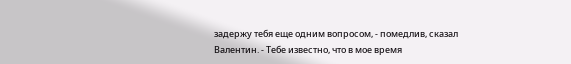задержу тебя еще одним вопросом, - помедлив, сказал Валентин. - Тебе известно, что в мое время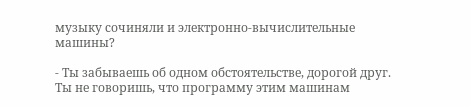музыку сочиняли и электронно-вычислительные машины?

- Ты забываешь об одном обстоятельстве, дорогой друг. Ты не говоришь, что программу этим машинам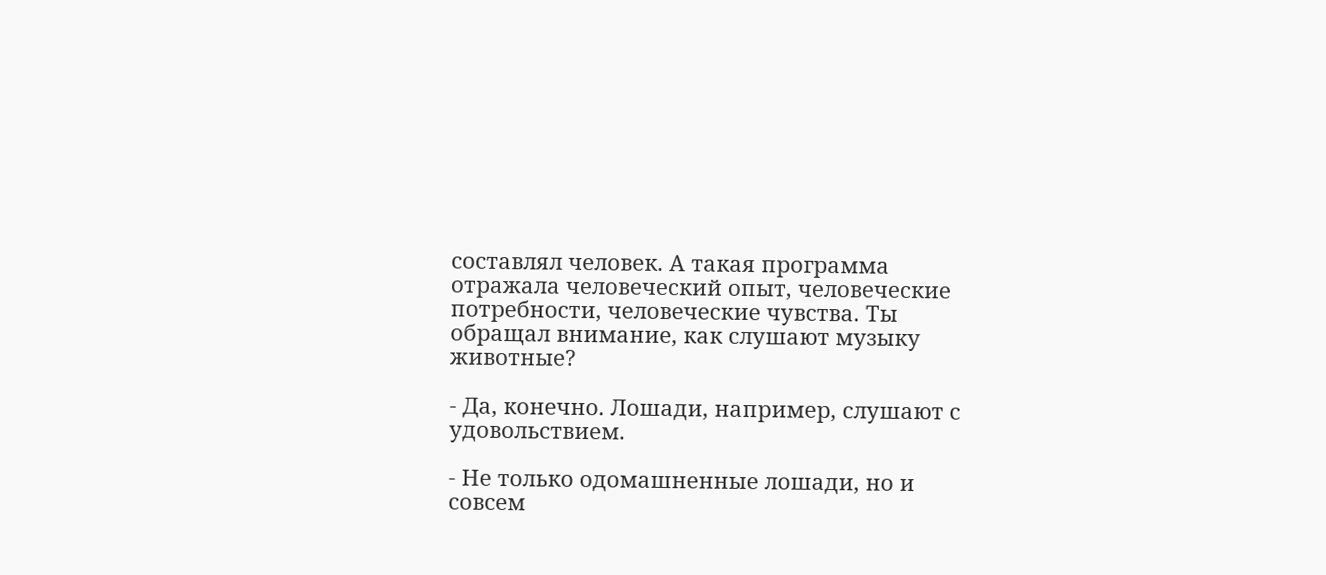составлял человек. А такая программа отражала человеческий опыт, человеческие потребности, человеческие чувства. Ты обращал внимание, как слушают музыку животные?

- Да, конечно. Лошади, например, слушают с удовольствием.

- Не только одомашненные лошади, но и совсем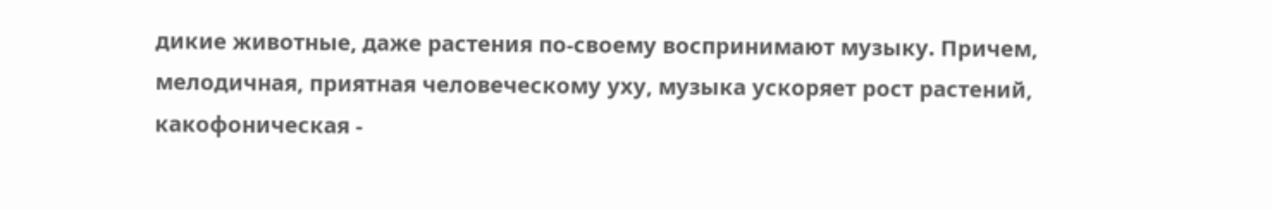дикие животные, даже растения по-своему воспринимают музыку. Причем, мелодичная, приятная человеческому уху, музыка ускоряет рост растений, какофоническая -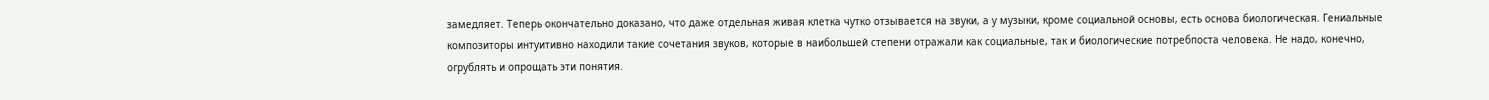замедляет. Теперь окончательно доказано, что даже отдельная живая клетка чутко отзывается на звуки, а у музыки, кроме социальной основы, есть основа биологическая. Гениальные композиторы интуитивно находили такие сочетания звуков, которые в наибольшей степени отражали как социальные, так и биологические потребпоста человека. Не надо, конечно, огрублять и опрощать эти понятия.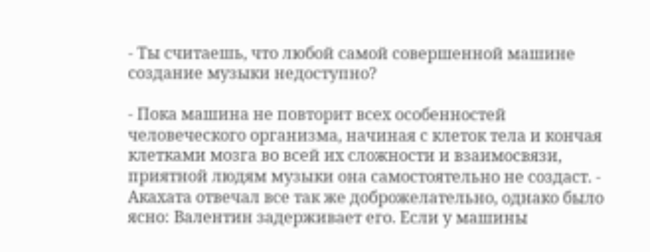- Ты считаешь, что любой самой совершенной машине создание музыки недоступно?

- Пока машина не повторит всех особенностей человеческого организма, начиная с клеток тела и кончая клетками мозга во всей их сложности и взаимосвязи, приятной людям музыки она самостоятельно не создаст. - Акахата отвечал все так же доброжелательно, однако было ясно: Валентин задерживает его. Если у машины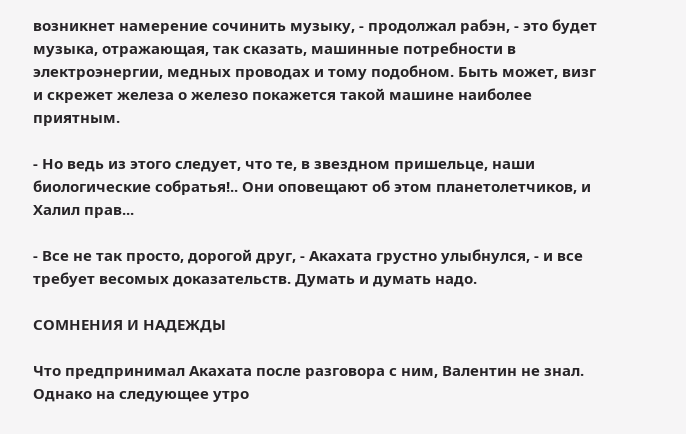возникнет намерение сочинить музыку, - продолжал рабэн, - это будет музыка, отражающая, так сказать, машинные потребности в электроэнергии, медных проводах и тому подобном. Быть может, визг и скрежет железа о железо покажется такой машине наиболее приятным.

- Но ведь из этого следует, что те, в звездном пришельце, наши биологические собратья!.. Они оповещают об этом планетолетчиков, и Халил прав...

- Все не так просто, дорогой друг, - Акахата грустно улыбнулся, - и все требует весомых доказательств. Думать и думать надо.

СОМНЕНИЯ И НАДЕЖДЫ

Что предпринимал Акахата после разговора с ним, Валентин не знал. Однако на следующее утро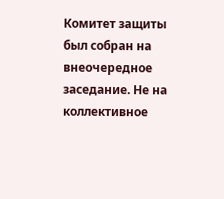Комитет защиты был собран на внеочередное заседание. Не на коллективное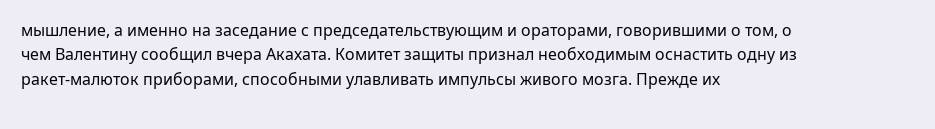мышление, а именно на заседание с председательствующим и ораторами, говорившими о том, о чем Валентину сообщил вчера Акахата. Комитет защиты признал необходимым оснастить одну из ракет-малюток приборами, способными улавливать импульсы живого мозга. Прежде их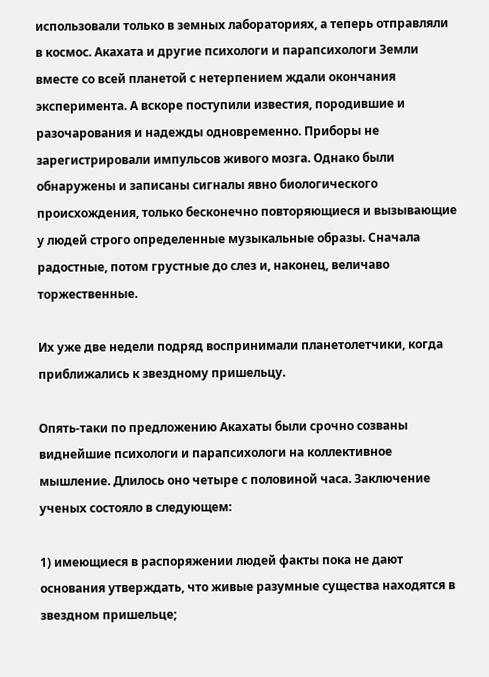использовали только в земных лабораториях, а теперь отправляли в космос. Акахата и другие психологи и парапсихологи Земли вместе со всей планетой с нетерпением ждали окончания эксперимента. А вскоре поступили известия, породившие и разочарования и надежды одновременно. Приборы не зарегистрировали импульсов живого мозга. Однако были обнаружены и записаны сигналы явно биологического происхождения, только бесконечно повторяющиеся и вызывающие у людей строго определенные музыкальные образы. Сначала радостные, потом грустные до слез и, наконец, величаво торжественные.

Их уже две недели подряд воспринимали планетолетчики, когда приближались к звездному пришельцу.

Опять-таки по предложению Акахаты были срочно созваны виднейшие психологи и парапсихологи на коллективное мышление. Длилось оно четыре с половиной часа. Заключение ученых состояло в следующем:

1) имеющиеся в распоряжении людей факты пока не дают основания утверждать, что живые разумные существа находятся в звездном пришельце;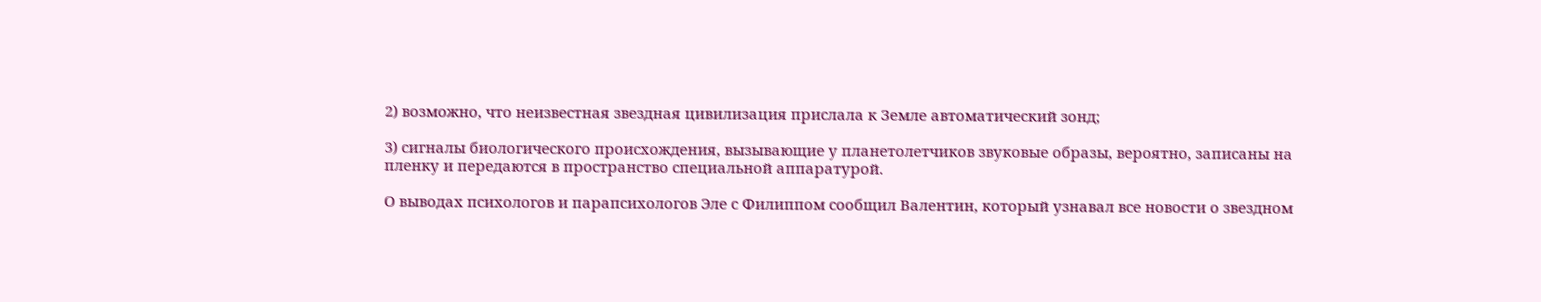2) возможно, что неизвестная звездная цивилизация прислала к Земле автоматический зонд;

3) сигналы биологического происхождения, вызывающие у планетолетчиков звуковые образы, вероятно, записаны на пленку и передаются в пространство специальной аппаратурой.

О выводах психологов и парапсихологов Эле с Филиппом сообщил Валентин, который узнавал все новости о звездном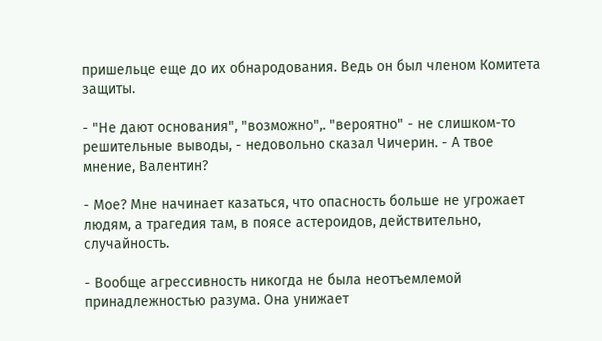пришельце еще до их обнародования. Ведь он был членом Комитета защиты.

- "Не дают основания", "возможно",. "вероятно" - не слишком-то решительные выводы, - недовольно сказал Чичерин. - А твое мнение, Валентин?

- Мое? Мне начинает казаться, что опасность больше не угрожает людям, а трагедия там, в поясе астероидов, действительно, случайность.

- Вообще агрессивность никогда не была неотъемлемой принадлежностью разума. Она унижает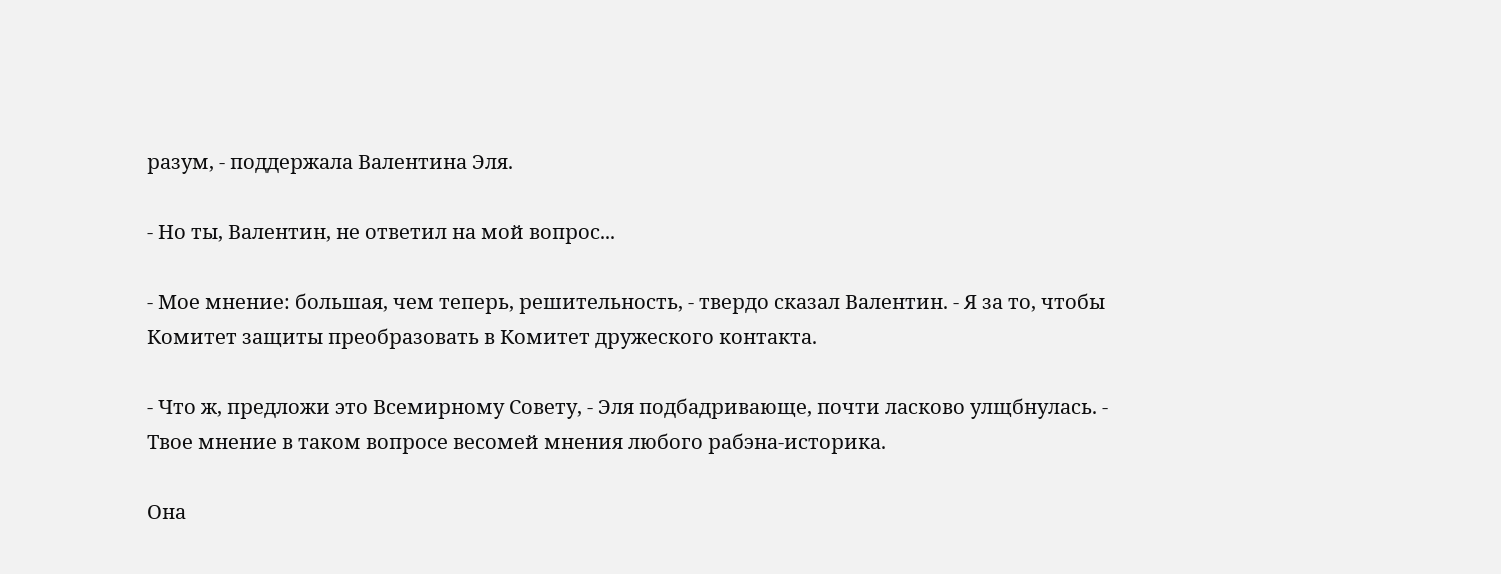разум, - поддержала Валентина Эля.

- Но ты, Валентин, не ответил на мой вопрос...

- Мое мнение: большая, чем теперь, решительность, - твердо сказал Валентин. - Я за то, чтобы Комитет защиты преобразовать в Комитет дружеского контакта.

- Что ж, предложи это Всемирному Совету, - Эля подбадривающе, почти ласково улщбнулась. - Твое мнение в таком вопросе весомей мнения любого рабэна-историка.

Она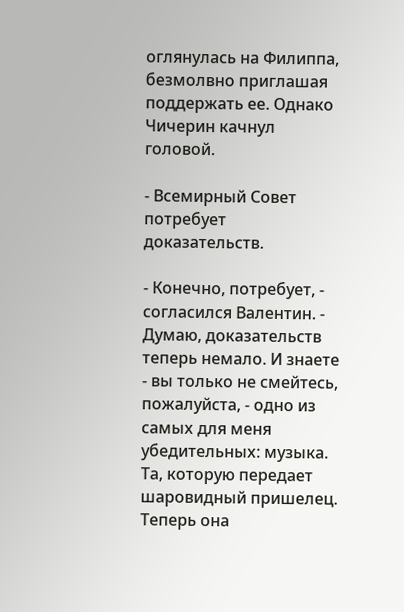оглянулась на Филиппа, безмолвно приглашая поддержать ее. Однако Чичерин качнул головой.

- Всемирный Совет потребует доказательств.

- Конечно, потребует, - согласился Валентин. - Думаю, доказательств теперь немало. И знаете - вы только не смейтесь, пожалуйста, - одно из самых для меня убедительных: музыка. Та, которую передает шаровидный пришелец. Теперь она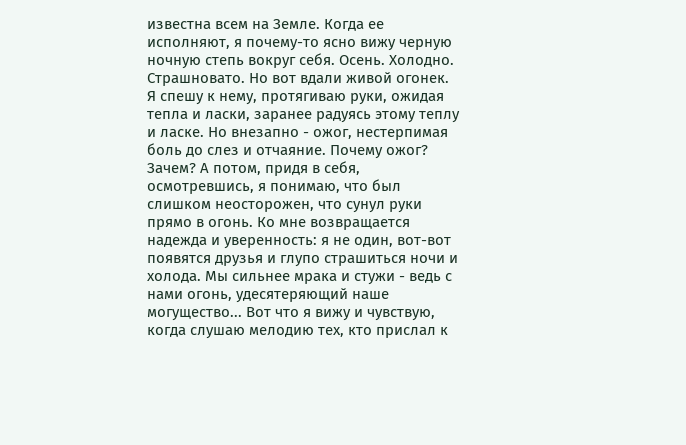известна всем на Земле. Когда ее исполняют, я почему-то ясно вижу черную ночную степь вокруг себя. Осень. Холодно. Страшновато. Но вот вдали живой огонек. Я спешу к нему, протягиваю руки, ожидая тепла и ласки, заранее радуясь этому теплу и ласке. Но внезапно - ожог, нестерпимая боль до слез и отчаяние. Почему ожог? Зачем? А потом, придя в себя, осмотревшись, я понимаю, что был слишком неосторожен, что сунул руки прямо в огонь. Ко мне возвращается надежда и уверенность: я не один, вот-вот появятся друзья и глупо страшиться ночи и холода. Мы сильнее мрака и стужи - ведь с нами огонь, удесятеряющий наше могущество... Вот что я вижу и чувствую, когда слушаю мелодию тех, кто прислал к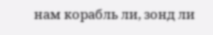нам корабль ли, зонд ли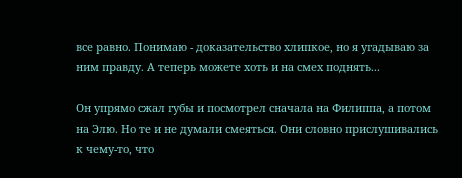все равно. Понимаю - доказательство хлипкое, но я угадываю за ним правду. А теперь можете хоть и на смех поднять...

Он упрямо сжал губы и посмотрел сначала на Филиппа, а потом на Элю. Но те и не думали смеяться. Они словно прислушивались к чему-то, что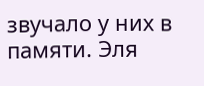звучало у них в памяти. Эля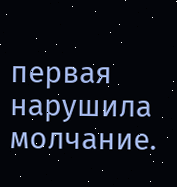первая нарушила молчание.